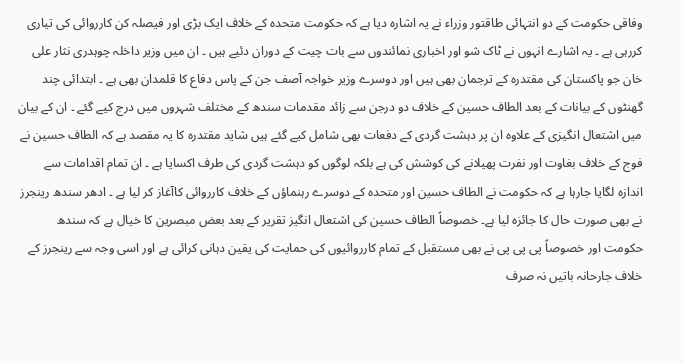وفاقی حکومت کے دو انتہائی طاقتور وزراء نے یہ اشارہ دیا ہے کہ حکومت متحدہ کے خلاف ایک بڑی اور فیصلہ کن کارروائی کی تیاری کررہی ہے ۔ یہ اشارے انہوں نے ٹاک شو اور اخباری نمائندوں سے بات چیت کے دوران دئیے ہیں ۔ ان میں وزیر داخلہ چوہدری نثار علی خان جو پاکستان کی مقتدرہ کے ترجمان بھی ہیں اور دوسرے وزیر خواجہ آصف جن کے پاس دفاع کا قلمدان بھی ہے ۔ ابتدائی چند گھنٹوں کے بیانات کے بعد الطاف حسین کے خلاف دو درجن سے زائد مقدمات سندھ کے مختلف شہروں میں درج کیے گئے ۔ ان کے بیان میں اشتعال انگیزی کے علاوہ ان پر دہشت گردی کے دفعات بھی شامل کیے گئے ہیں شاید مقتدرہ کا یہ مقصد ہے کہ الطاف حسین نے فوج کے خلاف بغاوت اور نفرت پھیلانے کی کوشش کی ہے بلکہ لوگوں کو دہشت گردی کی طرف اکسایا ہے ۔ ان تمام اقدامات سے اندازہ لگایا جارہا ہے کہ حکومت نے الطاف حسین اور متحدہ کے دوسرے رہنماؤں کے خلاف کارروائی کاآغاز کر لیا ہے ۔ ادھر سندھ رینجرز نے بھی صورت حال کا جائزہ لیا ہے۔ خصوصاً الطاف حسین کی اشتعال انگیز تقریر کے بعد بعض مبصرین کا خیال ہے کہ سندھ حکومت اور خصوصاً پی پی پی نے بھی مستقبل کے تمام کارروائیوں کی حمایت کی یقین دہانی کرائی ہے اور اسی وجہ سے رینجرز کے خلاف جارحانہ باتیں نہ صرف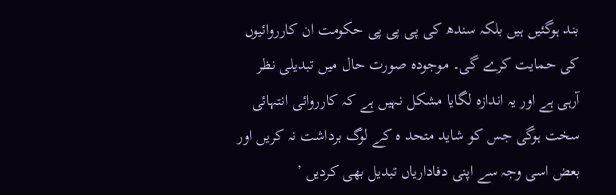بند ہوگئیں ہیں بلکہ سندھ کی پی پی پی حکومت ان کارروائیوں کی حمایت کرے گی۔ موجودہ صورت حال میں تبدیلی نظر آرہی ہے اور یہ اندازہ لگایا مشکل نہیں ہے کہ کارروائی انتہائی سخت ہوگی جس کو شاید متحد ہ کے لوگ برداشت نہ کریں اور بعض اسی وجہ سے اپنی دفاداریاں تبدیل بھی کردیں ’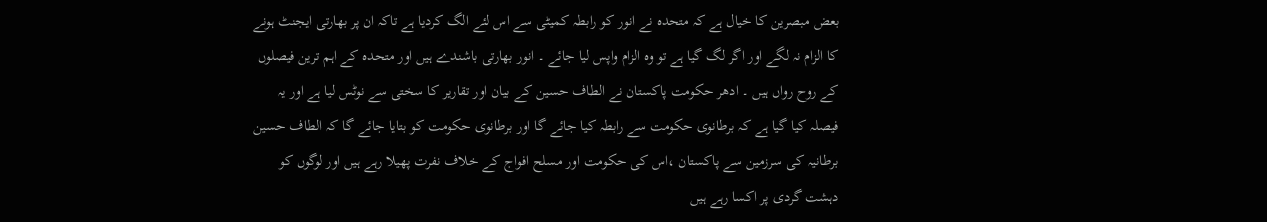بعض مبصرین کا خیال ہے کہ متحدہ نے انور کو رابطہ کمیٹی سے اس لئے الگ کردیا ہے تاکہ ان پر بھارتی ایجنٹ ہونے کا الزام نہ لگے اور اگر لگ گیا ہے تو وہ الزام واپس لیا جائے ۔ انور بھارتی باشندے ہیں اور متحدہ کے اہم ترین فیصلوں کے روح رواں ہیں ۔ ادھر حکومت پاکستان نے الطاف حسین کے بیان اور تقاریر کا سختی سے نوٹس لیا ہے اور یہ فیصلہ کیا گیا ہے کہ برطانوی حکومت سے رابطہ کیا جائے گا اور برطانوی حکومت کو بتایا جائے گا کہ الطاف حسین برطانیہ کی سرزمین سے پاکستان ،اس کی حکومت اور مسلح افواج کے خلاف نفرت پھیلا رہے ہیں اور لوگوں کو دہشت گردی پر اکسا رہے ہیں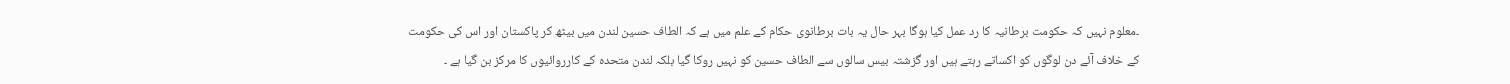۔معلوم نہیں کہ حکومت برطانیہ کا رد عمل کیا ہوگا بہر حال یہ بات برطانوی حکام کے علم میں ہے کہ الطاف حسین لندن میں بیٹھ کر پاکستان اور اس کی حکومت کے خلاف آئے دن لوگوں کو اکساتے رہتے ہیں اور گزشتہ بیس سالوں سے الطاف حسین کو نہیں روکا گیا بلکہ لندن متحدہ کے کارروائیوں کا مرکز بن گیا ہے ۔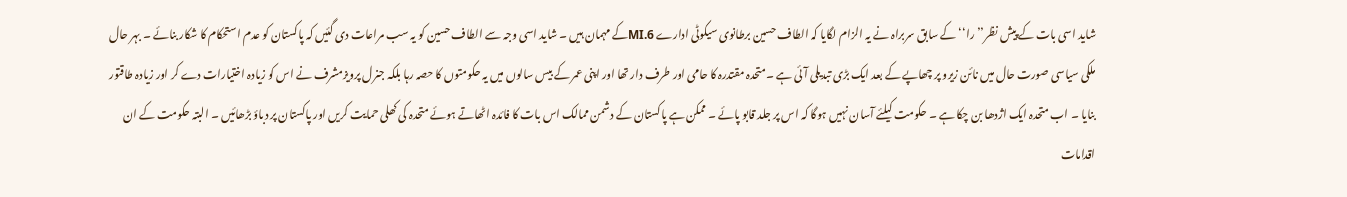شاید اسی بات کے پیش نظر’’ را‘‘ کے سابق سربراہ نے یہ الزام لگایا کہ الطاف حسین برطانوی سیکوٹی ادارے MI.6کے مہمان ہیں ۔ شاید اسی وجہ سے الطاف حسین کو یہ سب مراعات دی گئیں کہ پاکستان کو عدم استحکام کا شکار بنائے ۔ بہر حال ملکی سیاسی صورت حال میں نائن زیرو پر چھاپے کے بعد ایک بڑی تبدیلی آئی ہے ۔متحدہ مقتدرہ کا حامی اور طرف دار تھا اور اپنی عمر کے بیس سالوں میں یہ حکومتوں کا حصہ رہا بلکہ جنرل پرویزمشرف نے اس کو زیادہ اختیارات دے کر اور زیادہ طاقتور بنایا ۔ اب متحدہ ایک اژدھا بن چکا ہے ۔ حکومت کیلئے آسان نہیں ہوگا کہ اس پر جلد قابو پائے ۔ ممکن ہے پاکستان کے دشمن ممالک اس بات کا فائدہ اٹھاتے ہوئے متحدہ کی کھلی حمایت کریں اور پاکستان پر دباؤ بڑھائیں ۔ البتہ حکومت کے ان اقدامات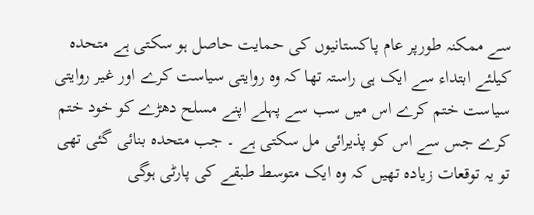سے ممکنہ طورپر عام پاکستانیوں کی حمایت حاصل ہو سکتی ہے متحدہ کیلئے ابتداء سے ایک ہی راستہ تھا کہ وہ روایتی سیاست کرے اور غیر روایتی سیاست ختم کرے اس میں سب سے پہلے اپنے مسلح دھڑے کو خود ختم کرے جس سے اس کو پذیرائی مل سکتی ہے ۔ جب متحدہ بنائی گئی تھی تو یہ توقعات زیادہ تھیں کہ وہ ایک متوسط طبقے کی پارٹی ہوگی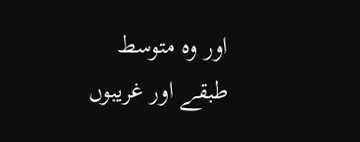اور وہ متوسط طبقے اور غریبوں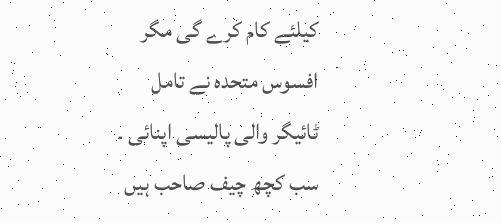کیلئے کام کرے گی مگر افسوس متحدہ نے تامل ٹائیگر والی پالیسی اپنائی ۔ سب کچھ چیف صاحب ہیں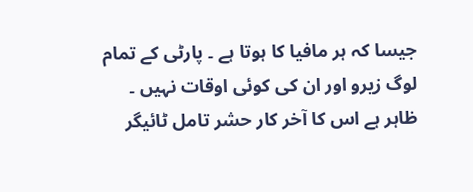جیسا کہ ہر مافیا کا ہوتا ہے ۔ پارٹی کے تمام لوگ زیرو اور ان کی کوئی اوقات نہیں ۔ ظاہر ہے اس کا آخر کار حشر تامل ٹائیگر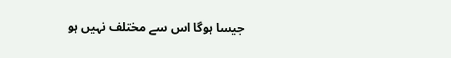جیسا ہوگا اس سے مختلف نہیں ہو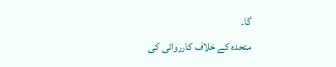گا۔
متحدہ کے خلاف کارروائی کی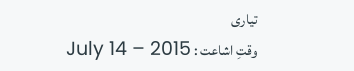تیاری
وقتِ اشاعت : July 14 – 2015